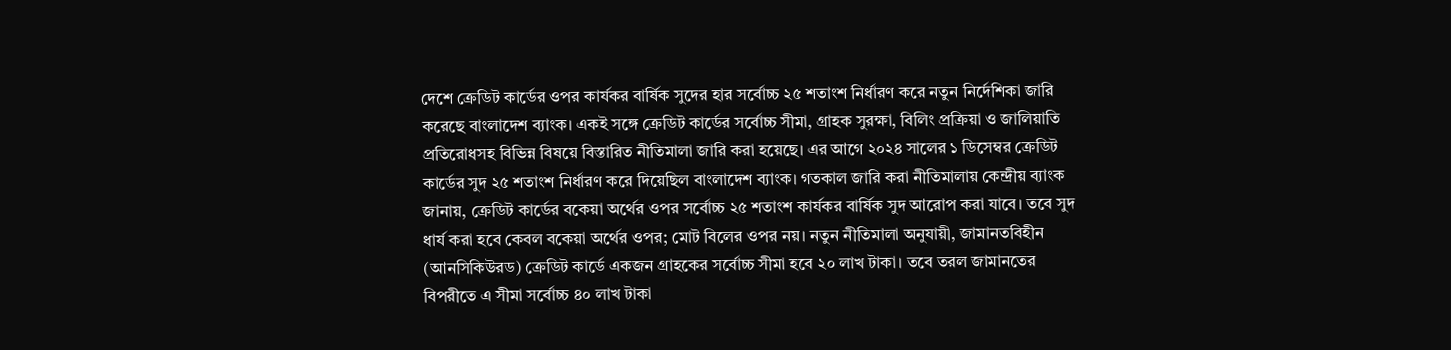দেশে ক্রেডিট কার্ডের ওপর কার্যকর বার্ষিক সুদের হার সর্বোচ্চ ২৫ শতাংশ নির্ধারণ করে নতুন নির্দেশিকা জারি করেছে বাংলাদেশ ব্যাংক। একই সঙ্গে ক্রেডিট কার্ডের সর্বোচ্চ সীমা, গ্রাহক সুরক্ষা, বিলিং প্রক্রিয়া ও জালিয়াতি প্রতিরোধসহ বিভিন্ন বিষয়ে বিস্তারিত নীতিমালা জারি করা হয়েছে। এর আগে ২০২৪ সালের ১ ডিসেম্বর ক্রেডিট কার্ডের সুদ ২৫ শতাংশ নির্ধারণ করে দিয়েছিল বাংলাদেশ ব্যাংক। গতকাল জারি করা নীতিমালায় কেন্দ্রীয় ব্যাংক জানায়, ক্রেডিট কার্ডের বকেয়া অর্থের ওপর সর্বোচ্চ ২৫ শতাংশ কার্যকর বার্ষিক সুদ আরোপ করা যাবে। তবে সুদ ধার্য করা হবে কেবল বকেয়া অর্থের ওপর; মোট বিলের ওপর নয়। নতুন নীতিমালা অনুযায়ী, জামানতবিহীন (আনসিকিউরড) ক্রেডিট কার্ডে একজন গ্রাহকের সর্বোচ্চ সীমা হবে ২০ লাখ টাকা। তবে তরল জামানতের বিপরীতে এ সীমা সর্বোচ্চ ৪০ লাখ টাকা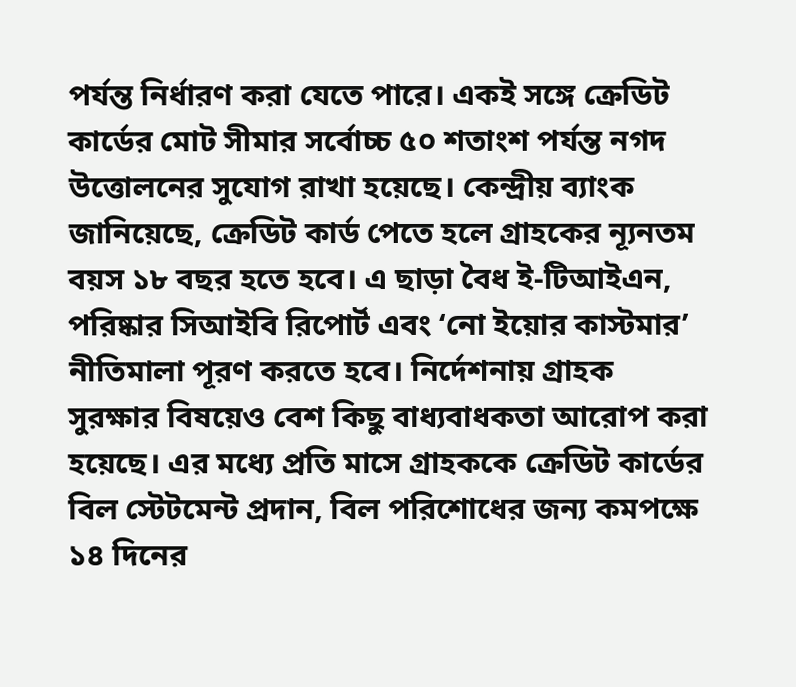পর্যন্ত নির্ধারণ করা যেতে পারে। একই সঙ্গে ক্রেডিট কার্ডের মোট সীমার সর্বোচ্চ ৫০ শতাংশ পর্যন্ত নগদ উত্তোলনের সুযোগ রাখা হয়েছে। কেন্দ্রীয় ব্যাংক জানিয়েছে, ক্রেডিট কার্ড পেতে হলে গ্রাহকের ন্যূনতম বয়স ১৮ বছর হতে হবে। এ ছাড়া বৈধ ই-টিআইএন, পরিষ্কার সিআইবি রিপোর্ট এবং ‘নো ইয়োর কাস্টমার’ নীতিমালা পূরণ করতে হবে। নির্দেশনায় গ্রাহক সুরক্ষার বিষয়েও বেশ কিছু বাধ্যবাধকতা আরোপ করা হয়েছে। এর মধ্যে প্রতি মাসে গ্রাহককে ক্রেডিট কার্ডের বিল স্টেটমেন্ট প্রদান, বিল পরিশোধের জন্য কমপক্ষে ১৪ দিনের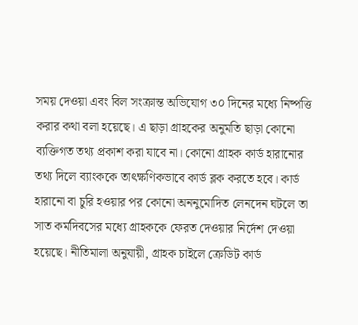সময় দেওয়া এবং বিল সংক্রান্ত অভিযোগ ৩০ দিনের মধ্যে নিষ্পত্তি করার কথা বলা হয়েছে। এ ছাড়া গ্রাহকের অনুমতি ছাড়া কোনো ব্যক্তিগত তথ্য প্রকাশ করা যাবে না। কোনো গ্রাহক কার্ড হারানোর তথ্য দিলে ব্যাংককে তাৎক্ষণিকভাবে কার্ড ব্লক করতে হবে। কার্ড হারানো বা চুরি হওয়ার পর কোনো অননুমোদিত লেনদেন ঘটলে তা সাত কর্মদিবসের মধ্যে গ্রাহককে ফেরত দেওয়ার নির্দেশ দেওয়া হয়েছে। নীতিমালা অনুযায়ী, গ্রাহক চাইলে ক্রেডিট কার্ড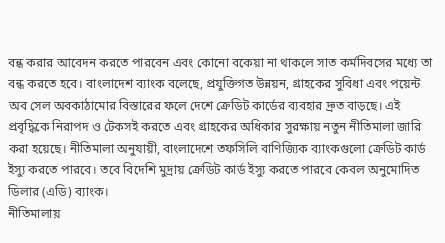বন্ধ করার আবেদন করতে পারবেন এবং কোনো বকেয়া না থাকলে সাত কর্মদিবসের মধ্যে তা বন্ধ করতে হবে। বাংলাদেশ ব্যাংক বলেছে, প্রযুক্তিগত উন্নয়ন, গ্রাহকের সুবিধা এবং পয়েন্ট অব সেল অবকাঠামোর বিস্তারের ফলে দেশে ক্রেডিট কার্ডের ব্যবহার দ্রুত বাড়ছে। এই প্রবৃদ্ধিকে নিরাপদ ও টেকসই করতে এবং গ্রাহকের অধিকার সুরক্ষায় নতুন নীতিমালা জারি করা হয়েছে। নীতিমালা অনুযায়ী, বাংলাদেশে তফসিলি বাণিজ্যিক ব্যাংকগুলো ক্রেডিট কার্ড ইস্যু করতে পারবে। তবে বিদেশি মুদ্রায় ক্রেডিট কার্ড ইস্যু করতে পারবে কেবল অনুমোদিত ডিলার (এডি) ব্যাংক।
নীতিমালায়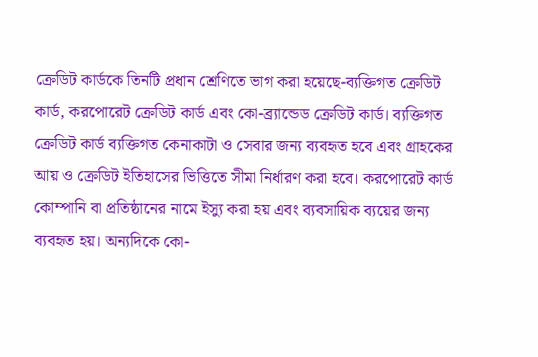ক্রেডিট কার্ডকে তিনটি প্রধান শ্রেণিতে ভাগ করা হয়েছে-ব্যক্তিগত ক্রেডিট কার্ড, করপোরেট ক্রেডিট কার্ড এবং কো-ব্র্যান্ডেড ক্রেডিট কার্ড। ব্যক্তিগত ক্রেডিট কার্ড ব্যক্তিগত কেনাকাটা ও সেবার জন্য ব্যবহৃত হবে এবং গ্রাহকের আয় ও ক্রেডিট ইতিহাসের ভিত্তিতে সীমা নির্ধারণ করা হবে। করপোরেট কার্ড কোম্পানি বা প্রতিষ্ঠানের নামে ইস্যু করা হয় এবং ব্যবসায়িক ব্যয়ের জন্য ব্যবহৃত হয়। অন্যদিকে কো-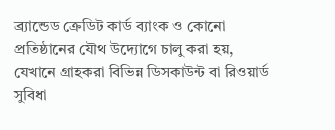ব্র্যান্ডেড ক্রেডিট কার্ড ব্যাংক ও কোনো প্রতিষ্ঠানের যৌথ উদ্যোগে চালু করা হয়, যেখানে গ্রাহকরা বিভিন্ন ডিসকাউন্ট বা রিওয়ার্ড সুবিধা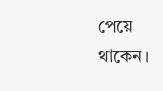পেয়ে থাকেন।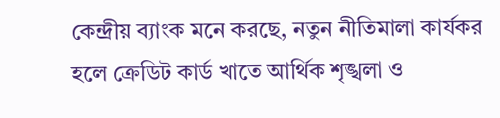কেন্দ্রীয় ব্যাংক মনে করছে, নতুন নীতিমালা কার্যকর হলে ক্রেডিট কার্ড খাতে আর্থিক শৃঙ্খলা ও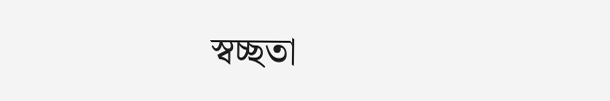স্বচ্ছতা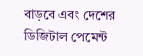বাড়বে এবং দেশের ডিজিটাল পেমেন্ট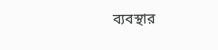ব্যবস্থার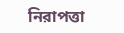নিরাপত্তা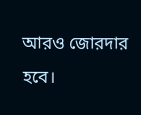আরও জোরদার হবে।